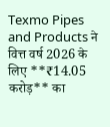Texmo Pipes and Products ने वित्त वर्ष 2026 के लिए **₹14.05 करोड़** का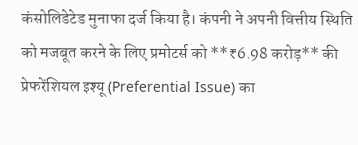कंसोलिडेटेड मुनाफा दर्ज किया है। कंपनी ने अपनी वित्तीय स्थिति को मजबूत करने के लिए प्रमोटर्स को **₹6.98 करोड़** की प्रेफरेंशियल इश्यू (Preferential Issue) का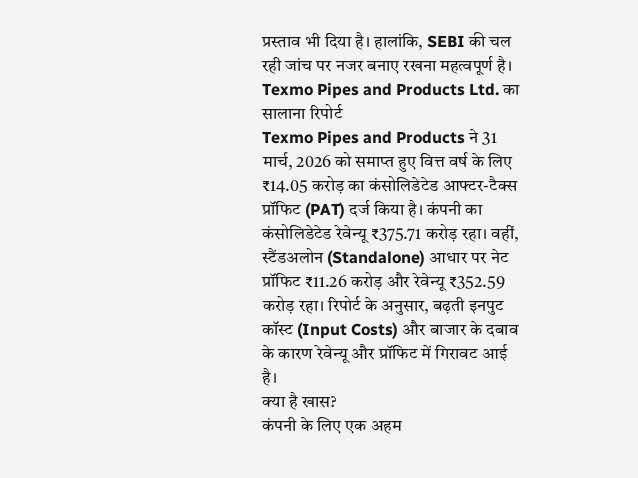प्रस्ताव भी दिया है। हालांकि, SEBI की चल रही जांच पर नजर बनाए रखना महत्वपूर्ण है।
Texmo Pipes and Products Ltd. का सालाना रिपोर्ट
Texmo Pipes and Products ने 31 मार्च, 2026 को समाप्त हुए वित्त वर्ष के लिए ₹14.05 करोड़ का कंसोलिडेटेड आफ्टर-टैक्स प्रॉफिट (PAT) दर्ज किया है। कंपनी का कंसोलिडेटेड रेवेन्यू ₹375.71 करोड़ रहा। वहीं, स्टैंडअलोन (Standalone) आधार पर नेट प्रॉफिट ₹11.26 करोड़ और रेवेन्यू ₹352.59 करोड़ रहा। रिपोर्ट के अनुसार, बढ़ती इनपुट कॉस्ट (Input Costs) और बाजार के दबाव के कारण रेवेन्यू और प्रॉफिट में गिरावट आई है।
क्या है खास?
कंपनी के लिए एक अहम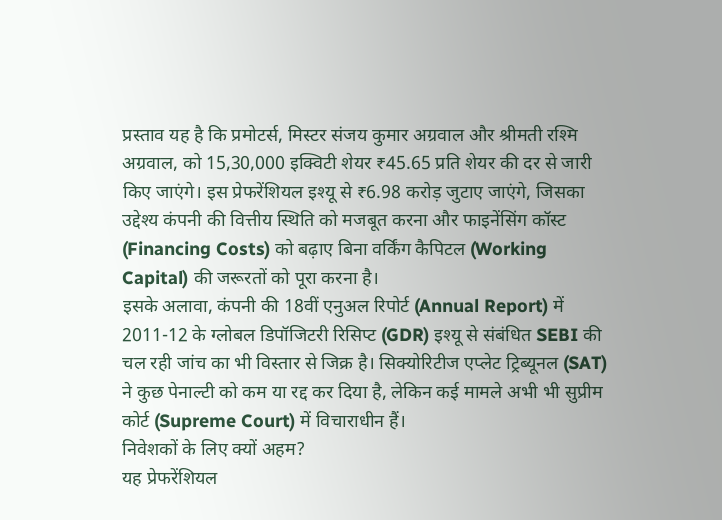प्रस्ताव यह है कि प्रमोटर्स, मिस्टर संजय कुमार अग्रवाल और श्रीमती रश्मि अग्रवाल, को 15,30,000 इक्विटी शेयर ₹45.65 प्रति शेयर की दर से जारी किए जाएंगे। इस प्रेफरेंशियल इश्यू से ₹6.98 करोड़ जुटाए जाएंगे, जिसका उद्देश्य कंपनी की वित्तीय स्थिति को मजबूत करना और फाइनेंसिंग कॉस्ट (Financing Costs) को बढ़ाए बिना वर्किंग कैपिटल (Working Capital) की जरूरतों को पूरा करना है।
इसके अलावा, कंपनी की 18वीं एनुअल रिपोर्ट (Annual Report) में 2011-12 के ग्लोबल डिपॉजिटरी रिसिप्ट (GDR) इश्यू से संबंधित SEBI की चल रही जांच का भी विस्तार से जिक्र है। सिक्योरिटीज एप्लेट ट्रिब्यूनल (SAT) ने कुछ पेनाल्टी को कम या रद्द कर दिया है, लेकिन कई मामले अभी भी सुप्रीम कोर्ट (Supreme Court) में विचाराधीन हैं।
निवेशकों के लिए क्यों अहम?
यह प्रेफरेंशियल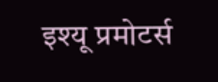इश्यू प्रमोटर्स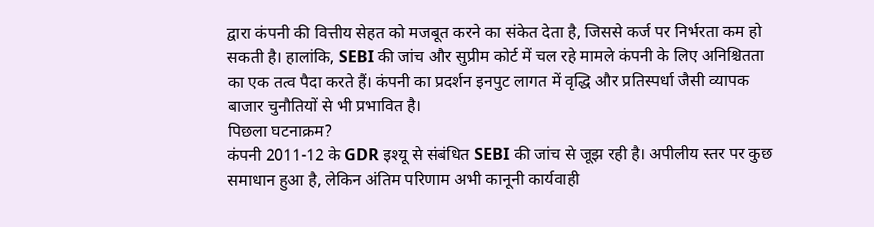द्वारा कंपनी की वित्तीय सेहत को मजबूत करने का संकेत देता है, जिससे कर्ज पर निर्भरता कम हो सकती है। हालांकि, SEBI की जांच और सुप्रीम कोर्ट में चल रहे मामले कंपनी के लिए अनिश्चितता का एक तत्व पैदा करते हैं। कंपनी का प्रदर्शन इनपुट लागत में वृद्धि और प्रतिस्पर्धा जैसी व्यापक बाजार चुनौतियों से भी प्रभावित है।
पिछला घटनाक्रम?
कंपनी 2011-12 के GDR इश्यू से संबंधित SEBI की जांच से जूझ रही है। अपीलीय स्तर पर कुछ समाधान हुआ है, लेकिन अंतिम परिणाम अभी कानूनी कार्यवाही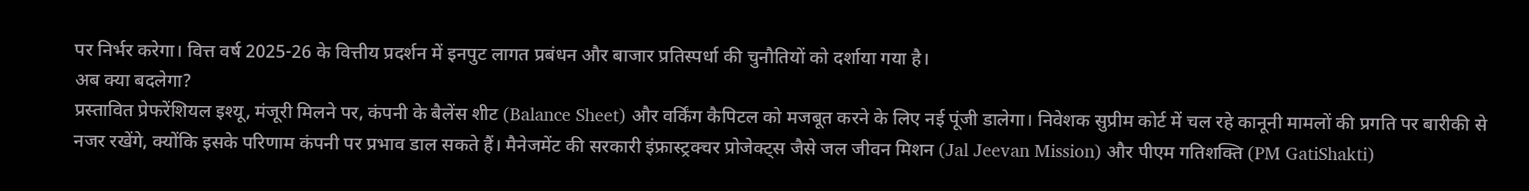पर निर्भर करेगा। वित्त वर्ष 2025-26 के वित्तीय प्रदर्शन में इनपुट लागत प्रबंधन और बाजार प्रतिस्पर्धा की चुनौतियों को दर्शाया गया है।
अब क्या बदलेगा?
प्रस्तावित प्रेफरेंशियल इश्यू, मंजूरी मिलने पर, कंपनी के बैलेंस शीट (Balance Sheet) और वर्किंग कैपिटल को मजबूत करने के लिए नई पूंजी डालेगा। निवेशक सुप्रीम कोर्ट में चल रहे कानूनी मामलों की प्रगति पर बारीकी से नजर रखेंगे, क्योंकि इसके परिणाम कंपनी पर प्रभाव डाल सकते हैं। मैनेजमेंट की सरकारी इंफ्रास्ट्रक्चर प्रोजेक्ट्स जैसे जल जीवन मिशन (Jal Jeevan Mission) और पीएम गतिशक्ति (PM GatiShakti)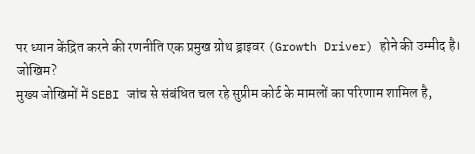पर ध्यान केंद्रित करने की रणनीति एक प्रमुख ग्रोथ ड्राइवर (Growth Driver) होने की उम्मीद है।
जोखिम?
मुख्य जोखिमों में SEBI जांच से संबंधित चल रहे सुप्रीम कोर्ट के मामलों का परिणाम शामिल है,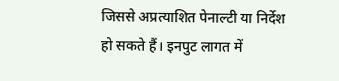जिससे अप्रत्याशित पेनाल्टी या निर्देश हो सकते हैं। इनपुट लागत में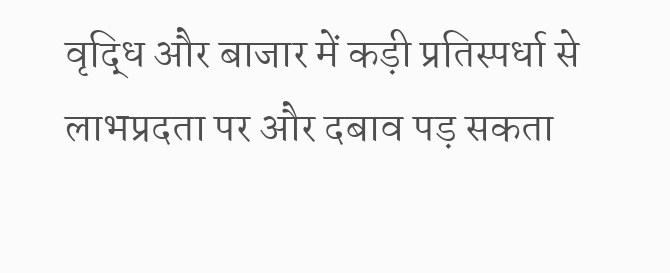वृद्धि और बाजार में कड़ी प्रतिस्पर्धा से लाभप्रदता पर और दबाव पड़ सकता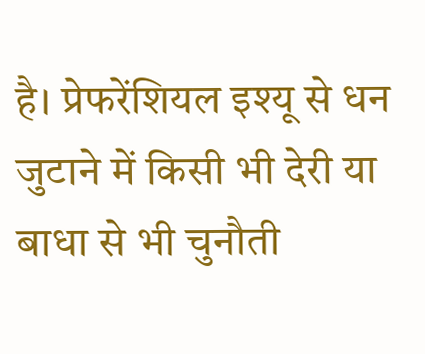है। प्रेफरेंशियल इश्यू से धन जुटाने में किसी भी देरी या बाधा से भी चुनौती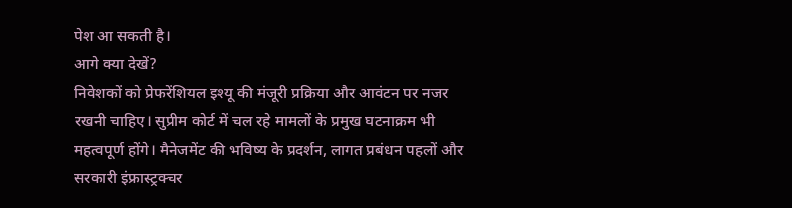पेश आ सकती है।
आगे क्या देखें?
निवेशकों को प्रेफरेंशियल इश्यू की मंजूरी प्रक्रिया और आवंटन पर नजर रखनी चाहिए। सुप्रीम कोर्ट में चल रहे मामलों के प्रमुख घटनाक्रम भी महत्वपूर्ण होंगे। मैनेजमेंट की भविष्य के प्रदर्शन, लागत प्रबंधन पहलों और सरकारी इंफ्रास्ट्रक्चर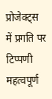प्रोजेक्ट्स में प्रगति पर टिप्पणी महत्वपूर्ण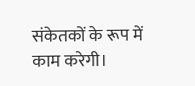संकेतकों के रूप में काम करेगी।